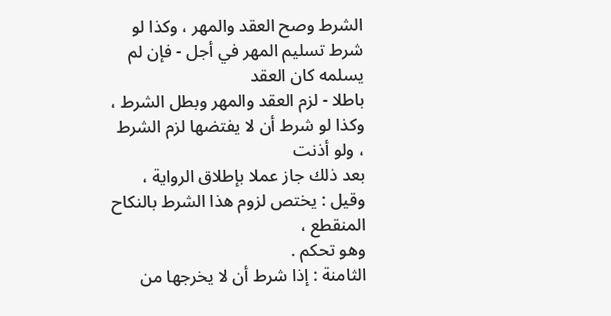الشرط وصح العقد والمهر ، وكذا لو شرط تسليم المهر في أجل - فإن لم يسلمه كان العقد
باطلا - لزم العقد والمهر وبطل الشرط ، وكذا لو شرط أن لا يفتضها لزم الشرط ، ولو أذنت
بعد ذلك جاز عملا بإطلاق الرواية ، وقيل : يختص لزوم هذا الشرط بالنكاح المنقطع ،
وهو تحكم .
الثامنة : إذا شرط أن لا يخرجها من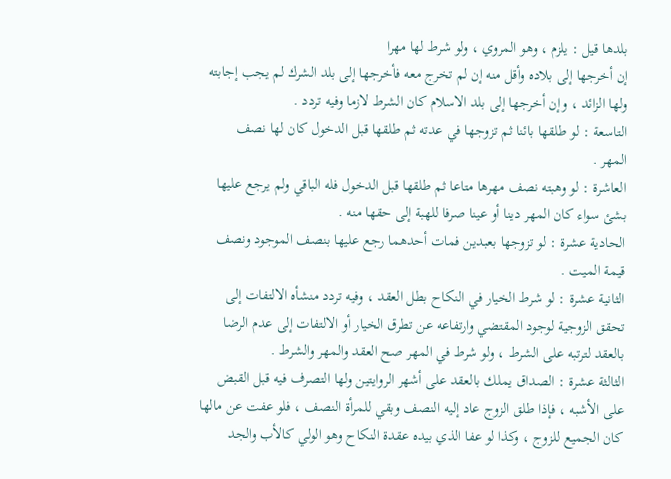بلدها قيل : يلزم ، وهو المروي ، ولو شرط لها مهرا
إن أخرجها إلى بلاده وأقل منه إن لم تخرج معه فأخرجها إلى بلد الشرك لم يجب إجابته
ولها الزائد ، وإن أخرجها إلى بلد الاسلام كان الشرط لازما وفيه تردد .
التاسعة : لو طلقها بائنا ثم تزوجها في عدته ثم طلقها قبل الدخول كان لها نصف
المهر .
العاشرة : لو وهبته نصف مهرها متاعا ثم طلقها قبل الدخول فله الباقي ولم يرجع عليها
بشئ سواء كان المهر دينا أو عينا صرفا للهبة إلى حقها منه .
الحادية عشرة : لو تزوجها بعبدين فمات أحدهما رجع عليها بنصف الموجود ونصف
قيمة الميت .
الثانية عشرة : لو شرط الخيار في النكاح بطل العقد ، وفيه تردد منشأه الالتفات إلى
تحقق الزوجية لوجود المقتضي وارتفاعه عن تطرق الخيار أو الالتفات إلى عدم الرضا
بالعقد لترتبه على الشرط ، ولو شرط في المهر صح العقد والمهر والشرط .
الثالثة عشرة : الصداق يملك بالعقد على أشهر الروايتين ولها التصرف فيه قبل القبض
على الأشبه ، فإذا طلق الزوج عاد إليه النصف وبقي للمرأة النصف ، فلو عفت عن مالها
كان الجميع للزوج ، وكذا لو عفا الذي بيده عقدة النكاح وهو الولي كالأب والجد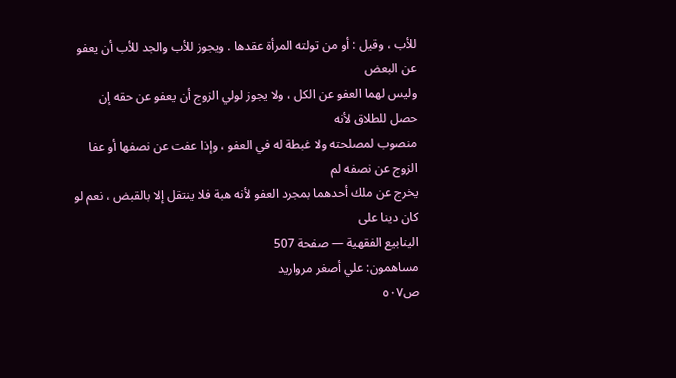للأب ، وقيل : أو من تولته المرأة عقدها . ويجوز للأب والجد للأب أن يعفو عن البعض
وليس لهما العفو عن الكل ، ولا يجوز لولي الزوج أن يعفو عن حقه إن حصل للطلاق لأنه
منصوب لمصلحته ولا غبطة له في العفو ، وإذا عفت عن نصفها أو عفا الزوج عن نصفه لم
يخرج عن ملك أحدهما بمجرد العفو لأنه هبة فلا ينتقل إلا بالقبض ، نعم لو كان دينا على
الينابيع الفقهية — صفحة 507
مساهمون: علي أصغر مرواريد
ص٥٠٧